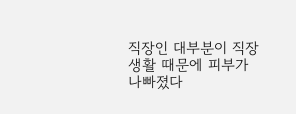직장인 대부분이 직장생활 때문에 피부가 나빠졌다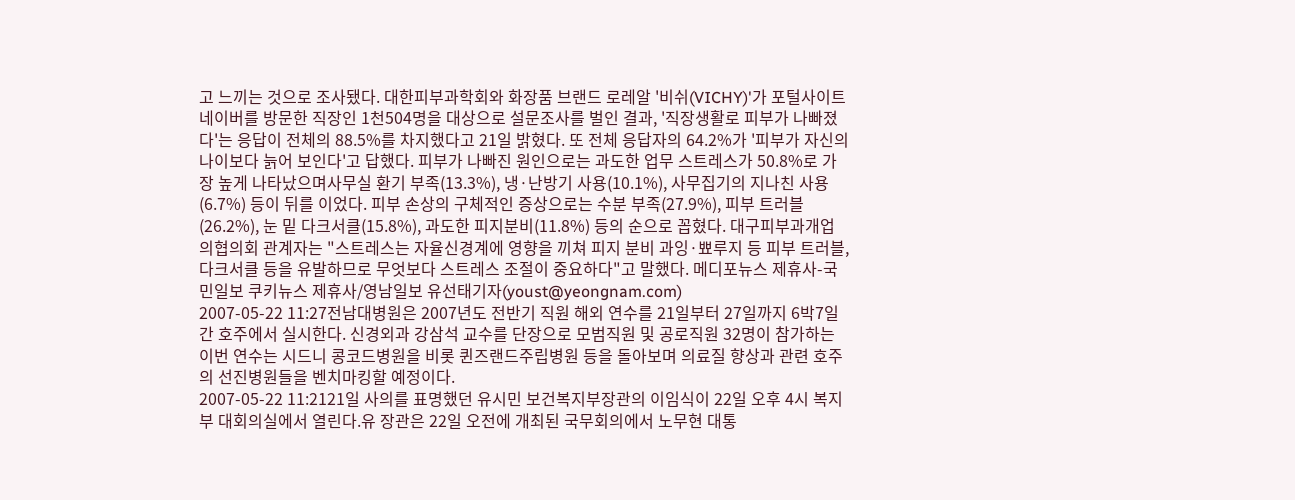고 느끼는 것으로 조사됐다. 대한피부과학회와 화장품 브랜드 로레알 '비쉬(VICHY)'가 포털사이트 네이버를 방문한 직장인 1천504명을 대상으로 설문조사를 벌인 결과, '직장생활로 피부가 나빠졌다'는 응답이 전체의 88.5%를 차지했다고 21일 밝혔다. 또 전체 응답자의 64.2%가 '피부가 자신의 나이보다 늙어 보인다'고 답했다. 피부가 나빠진 원인으로는 과도한 업무 스트레스가 50.8%로 가장 높게 나타났으며사무실 환기 부족(13.3%), 냉·난방기 사용(10.1%), 사무집기의 지나친 사용(6.7%) 등이 뒤를 이었다. 피부 손상의 구체적인 증상으로는 수분 부족(27.9%), 피부 트러블(26.2%), 눈 밑 다크서클(15.8%), 과도한 피지분비(11.8%) 등의 순으로 꼽혔다. 대구피부과개업의협의회 관계자는 "스트레스는 자율신경계에 영향을 끼쳐 피지 분비 과잉·뾰루지 등 피부 트러블, 다크서클 등을 유발하므로 무엇보다 스트레스 조절이 중요하다"고 말했다. 메디포뉴스 제휴사-국민일보 쿠키뉴스 제휴사/영남일보 유선태기자(youst@yeongnam.com)
2007-05-22 11:27전남대병원은 2007년도 전반기 직원 해외 연수를 21일부터 27일까지 6박7일간 호주에서 실시한다. 신경외과 강삼석 교수를 단장으로 모범직원 및 공로직원 32명이 참가하는 이번 연수는 시드니 콩코드병원을 비롯 퀸즈랜드주립병원 등을 돌아보며 의료질 향상과 관련 호주의 선진병원들을 벤치마킹할 예정이다.
2007-05-22 11:2121일 사의를 표명했던 유시민 보건복지부장관의 이임식이 22일 오후 4시 복지부 대회의실에서 열린다.유 장관은 22일 오전에 개최된 국무회의에서 노무현 대통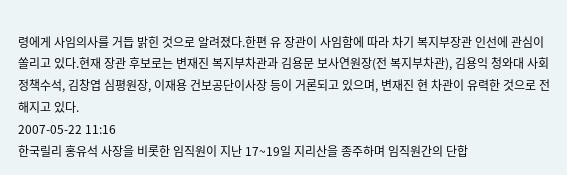령에게 사임의사를 거듭 밝힌 것으로 알려졌다.한편 유 장관이 사임함에 따라 차기 복지부장관 인선에 관심이 쏠리고 있다.현재 장관 후보로는 변재진 복지부차관과 김용문 보사연원장(전 복지부차관), 김용익 청와대 사회정책수석, 김창엽 심평원장, 이재용 건보공단이사장 등이 거론되고 있으며, 변재진 현 차관이 유력한 것으로 전해지고 있다.
2007-05-22 11:16
한국릴리 홍유석 사장을 비롯한 임직원이 지난 17~19일 지리산을 종주하며 임직원간의 단합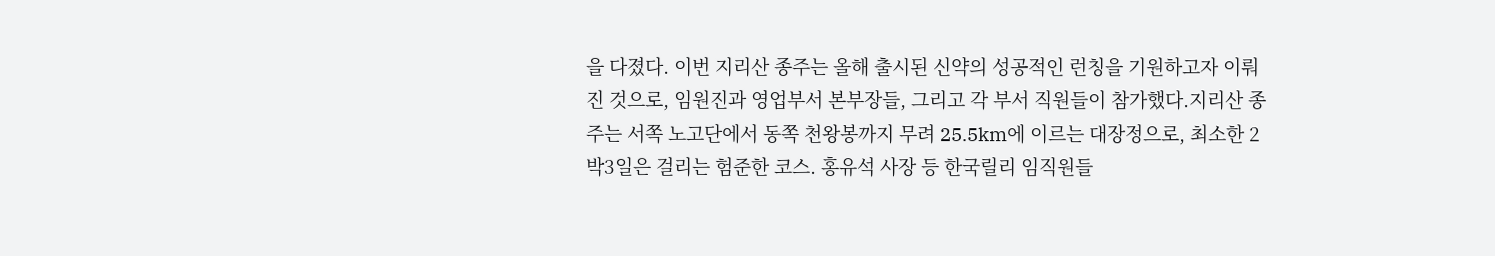을 다졌다. 이번 지리산 종주는 올해 출시된 신약의 성공적인 런칭을 기원하고자 이뤄진 것으로, 임원진과 영업부서 본부장들, 그리고 각 부서 직원들이 참가했다.지리산 종주는 서쪽 노고단에서 동쪽 천왕봉까지 무려 25.5km에 이르는 대장정으로, 최소한 2박3일은 걸리는 험준한 코스. 홍유석 사장 등 한국릴리 임직원들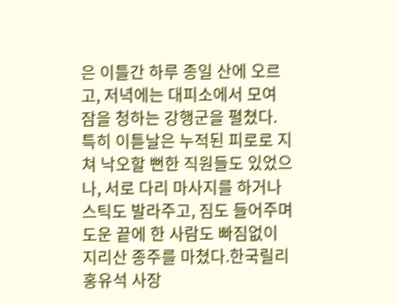은 이틀간 하루 종일 산에 오르고, 저녁에는 대피소에서 모여 잠을 청하는 강행군을 펼쳤다. 특히 이튿날은 누적된 피로로 지쳐 낙오할 뻔한 직원들도 있었으나, 서로 다리 마사지를 하거나 스틱도 발라주고, 짐도 들어주며 도운 끝에 한 사람도 빠짐없이 지리산 종주를 마쳤다.한국릴리 홍유석 사장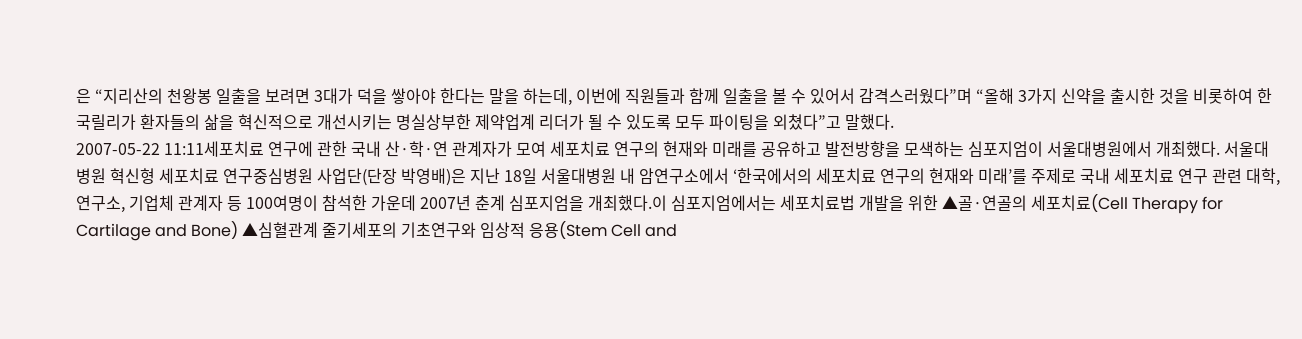은 “지리산의 천왕봉 일출을 보려면 3대가 덕을 쌓아야 한다는 말을 하는데, 이번에 직원들과 함께 일출을 볼 수 있어서 감격스러웠다”며 “올해 3가지 신약을 출시한 것을 비롯하여 한국릴리가 환자들의 삶을 혁신적으로 개선시키는 명실상부한 제약업계 리더가 될 수 있도록 모두 파이팅을 외쳤다”고 말했다.
2007-05-22 11:11세포치료 연구에 관한 국내 산·학·연 관계자가 모여 세포치료 연구의 현재와 미래를 공유하고 발전방향을 모색하는 심포지엄이 서울대병원에서 개최했다. 서울대병원 혁신형 세포치료 연구중심병원 사업단(단장 박영배)은 지난 18일 서울대병원 내 암연구소에서 ‘한국에서의 세포치료 연구의 현재와 미래’를 주제로 국내 세포치료 연구 관련 대학, 연구소, 기업체 관계자 등 100여명이 참석한 가운데 2007년 춘계 심포지엄을 개최했다.이 심포지엄에서는 세포치료법 개발을 위한 ▲골·연골의 세포치료(Cell Therapy for Cartilage and Bone) ▲심혈관계 줄기세포의 기초연구와 임상적 응용(Stem Cell and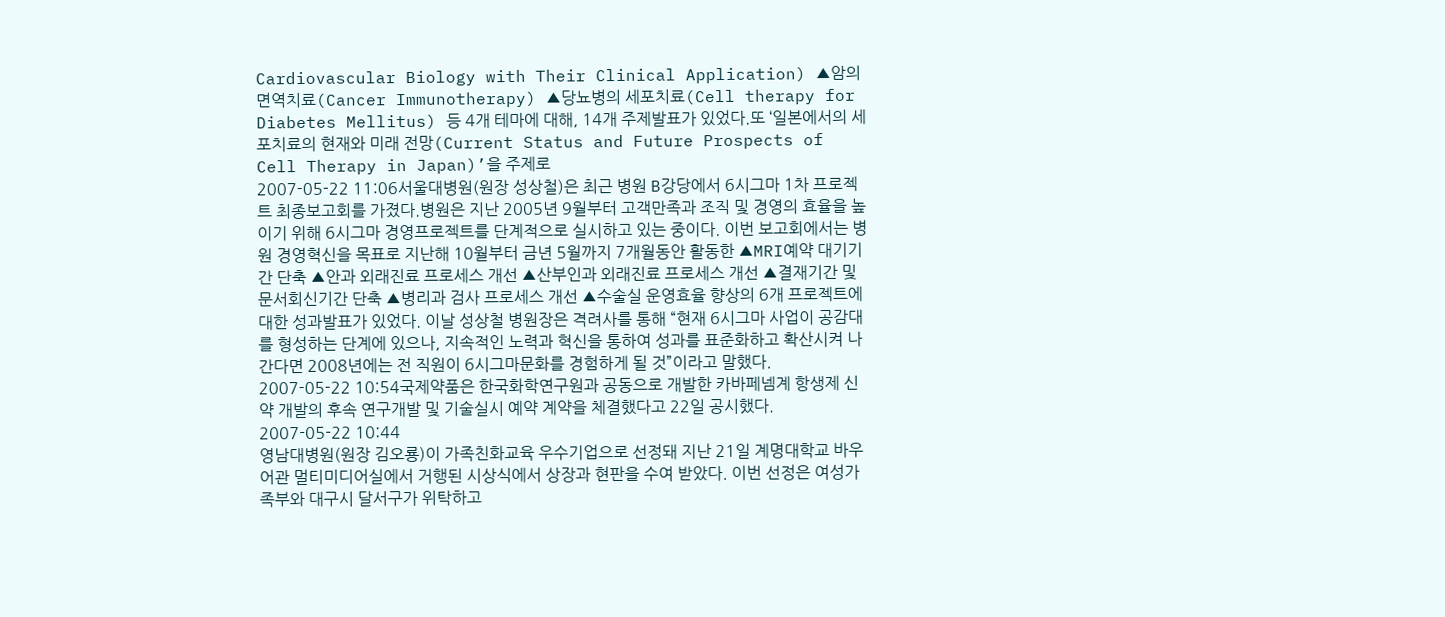Cardiovascular Biology with Their Clinical Application) ▲암의 면역치료(Cancer Immunotherapy) ▲당뇨병의 세포치료(Cell therapy for Diabetes Mellitus) 등 4개 테마에 대해, 14개 주제발표가 있었다.또 ‘일본에서의 세포치료의 현재와 미래 전망(Current Status and Future Prospects of Cell Therapy in Japan)’을 주제로
2007-05-22 11:06서울대병원(원장 성상철)은 최근 병원 B강당에서 6시그마 1차 프로젝트 최종보고회를 가졌다.병원은 지난 2005년 9월부터 고객만족과 조직 및 경영의 효율을 높이기 위해 6시그마 경영프로젝트를 단계적으로 실시하고 있는 중이다. 이번 보고회에서는 병원 경영혁신을 목표로 지난해 10월부터 금년 5월까지 7개월동안 활동한 ▲MRI예약 대기기간 단축 ▲안과 외래진료 프로세스 개선 ▲산부인과 외래진료 프로세스 개선 ▲결재기간 및 문서회신기간 단축 ▲병리과 검사 프로세스 개선 ▲수술실 운영효율 향상의 6개 프로젝트에 대한 성과발표가 있었다. 이날 성상철 병원장은 격려사를 통해 “현재 6시그마 사업이 공감대를 형성하는 단계에 있으나, 지속적인 노력과 혁신을 통하여 성과를 표준화하고 확산시켜 나간다면 2008년에는 전 직원이 6시그마문화를 경험하게 될 것”이라고 말했다.
2007-05-22 10:54국제약품은 한국화학연구원과 공동으로 개발한 카바페넴계 항생제 신약 개발의 후속 연구개발 및 기술실시 예약 계약을 체결했다고 22일 공시했다.
2007-05-22 10:44
영남대병원(원장 김오룡)이 가족친화교육 우수기업으로 선정돼 지난 21일 계명대학교 바우어관 멀티미디어실에서 거행된 시상식에서 상장과 현판을 수여 받았다. 이번 선정은 여성가족부와 대구시 달서구가 위탁하고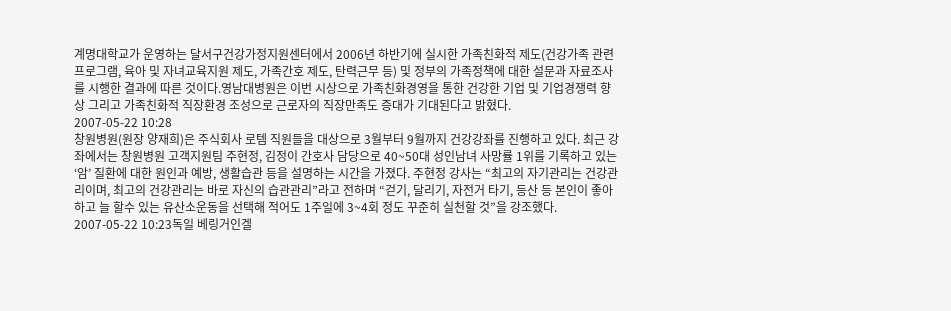계명대학교가 운영하는 달서구건강가정지원센터에서 2006년 하반기에 실시한 가족친화적 제도(건강가족 관련 프로그램, 육아 및 자녀교육지원 제도, 가족간호 제도, 탄력근무 등) 및 정부의 가족정책에 대한 설문과 자료조사를 시행한 결과에 따른 것이다.영남대병원은 이번 시상으로 가족친화경영을 통한 건강한 기업 및 기업경쟁력 향상 그리고 가족친화적 직장환경 조성으로 근로자의 직장만족도 증대가 기대된다고 밝혔다.
2007-05-22 10:28
창원병원(원장 양재희)은 주식회사 로템 직원들을 대상으로 3월부터 9월까지 건강강좌를 진행하고 있다. 최근 강좌에서는 창원병원 고객지원팀 주현정, 김정이 간호사 담당으로 40~50대 성인남녀 사망률 1위를 기록하고 있는 ‘암’ 질환에 대한 원인과 예방, 생활습관 등을 설명하는 시간을 가졌다. 주현정 강사는 “최고의 자기관리는 건강관리이며, 최고의 건강관리는 바로 자신의 습관관리”라고 전하며 “걷기, 달리기, 자전거 타기, 등산 등 본인이 좋아하고 늘 할수 있는 유산소운동을 선택해 적어도 1주일에 3~4회 정도 꾸준히 실천할 것”을 강조했다.
2007-05-22 10:23독일 베링거인겔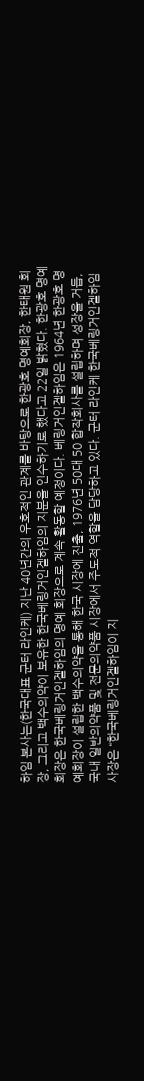하임 본사는(한국대표 군터 라인케) 지난 40년간의 우호적인 관계를 바탕으로 한광호 명예회장, 한태원 회장, 그리고 백수의약이 보유한 한국베링거인겔하임의 지분을 인수하기로 했다고 22일 밝혔다. 한광호 명예회장은 한국베링거인겔하임의 명예 회장으로 계속 활동할 예정이다. 베링거인겔하임은 1964년 한광호 명예회장이 설립한 백수의약을 통해 한국 시장에 진출, 1976년 50대 50 합작회사를 설립하며 성장을 거듭, 국내 일반의약품 및 전문의약품 시장에서 주도적 역할을 담당하고 있다. 군터 라인케 한국베링거인겔하임 사장은 “한국베링거인겔하임이 지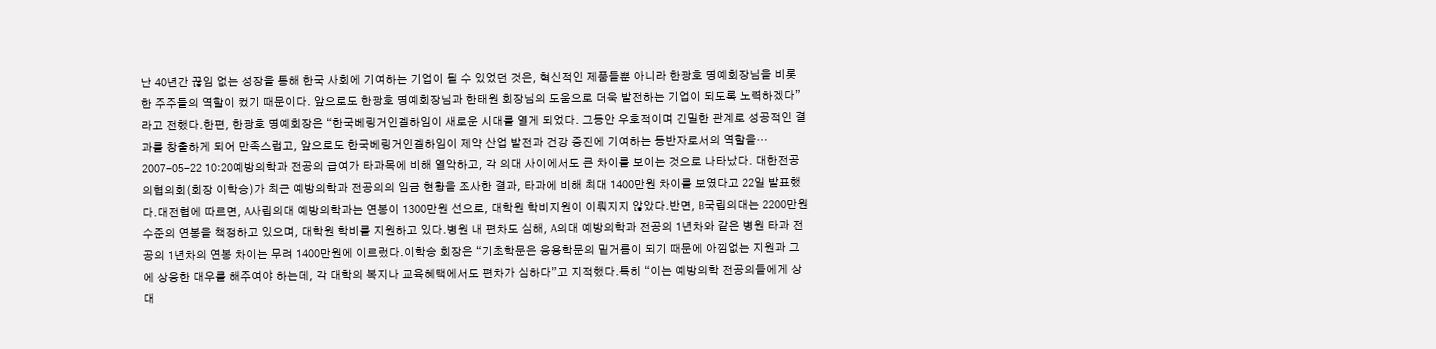난 40년간 끊임 없는 성장을 통해 한국 사회에 기여하는 기업이 될 수 있었던 것은, 혁신적인 제품들뿐 아니라 한광호 명예회장님을 비롯한 주주들의 역할이 컸기 때문이다. 앞으로도 한광호 명예회장님과 한태원 회장님의 도움으로 더욱 발전하는 기업이 되도록 노력하겠다”라고 전했다.한편, 한광호 명예회장은 “한국베링거인겔하임이 새로운 시대를 열게 되었다. 그동안 우호적이며 긴밀한 관계로 성공적인 결과를 창출하게 되어 만족스럽고, 앞으로도 한국베링거인겔하임이 제약 산업 발전과 건강 증진에 기여하는 동반자로서의 역할을…
2007-05-22 10:20예방의학과 전공의 급여가 타과목에 비해 열악하고, 각 의대 사이에서도 큰 차이를 보이는 것으로 나타났다. 대한전공의협의회(회장 이학승)가 최근 예방의학과 전공의의 임금 현황을 조사한 결과, 타과에 비해 최대 1400만원 차이를 보였다고 22일 발표했다.대전협에 따르면, A사립의대 예방의학과는 연봉이 1300만원 선으로, 대학원 학비지원이 이뤄지지 않았다.반면, B국립의대는 2200만원 수준의 연봉을 책정하고 있으며, 대학원 학비를 지원하고 있다.병원 내 편차도 심해, A의대 예방의학과 전공의 1년차와 같은 병원 타과 전공의 1년차의 연봉 차이는 무려 1400만원에 이르렀다.이학승 회장은 “기초학문은 응용학문의 밑거름이 되기 때문에 아낌없는 지원과 그에 상응한 대우를 해주여야 하는데, 각 대학의 복지나 교육혜택에서도 편차가 심하다”고 지적했다.특히 “이는 예방의학 전공의들에게 상대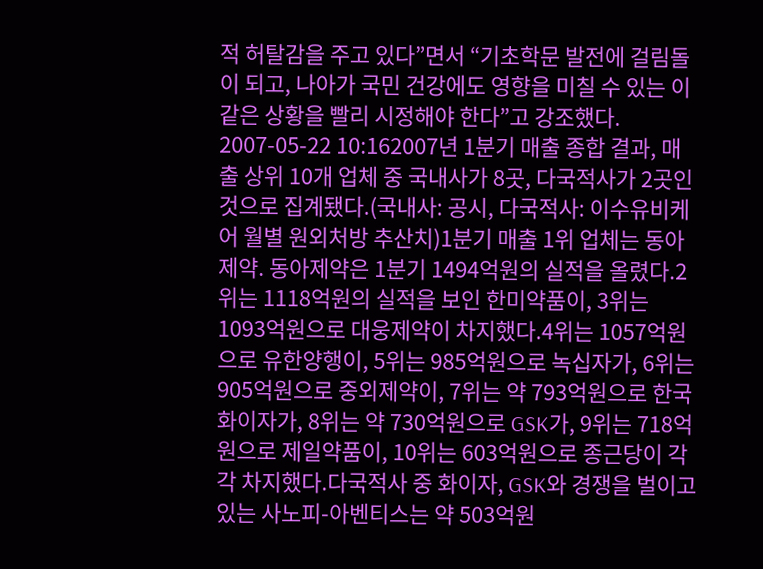적 허탈감을 주고 있다”면서 “기초학문 발전에 걸림돌이 되고, 나아가 국민 건강에도 영향을 미칠 수 있는 이 같은 상황을 빨리 시정해야 한다”고 강조했다.
2007-05-22 10:162007년 1분기 매출 종합 결과, 매출 상위 10개 업체 중 국내사가 8곳, 다국적사가 2곳인 것으로 집계됐다.(국내사: 공시, 다국적사: 이수유비케어 월별 원외처방 추산치)1분기 매출 1위 업체는 동아제약. 동아제약은 1분기 1494억원의 실적을 올렸다.2위는 1118억원의 실적을 보인 한미약품이, 3위는 1093억원으로 대웅제약이 차지했다.4위는 1057억원으로 유한양행이, 5위는 985억원으로 녹십자가, 6위는 905억원으로 중외제약이, 7위는 약 793억원으로 한국화이자가, 8위는 약 730억원으로 GSK가, 9위는 718억원으로 제일약품이, 10위는 603억원으로 종근당이 각각 차지했다.다국적사 중 화이자, GSK와 경쟁을 벌이고 있는 사노피-아벤티스는 약 503억원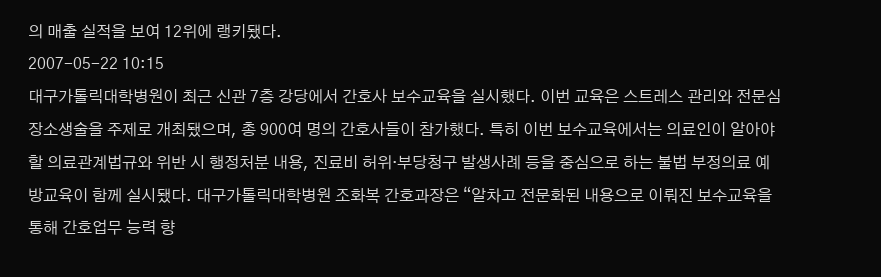의 매출 실적을 보여 12위에 랭키됐다.
2007-05-22 10:15
대구가톨릭대학병원이 최근 신관 7층 강당에서 간호사 보수교육을 실시했다. 이번 교육은 스트레스 관리와 전문심장소생술을 주제로 개최됐으며, 총 900여 명의 간호사들이 참가했다. 특히 이번 보수교육에서는 의료인이 알아야 할 의료관계법규와 위반 시 행정처분 내용, 진료비 허위·부당청구 발생사례 등을 중심으로 하는 불법 부정의료 예방교육이 함께 실시됐다. 대구가톨릭대학병원 조화복 간호과장은 “알차고 전문화된 내용으로 이뤄진 보수교육을 통해 간호업무 능력 향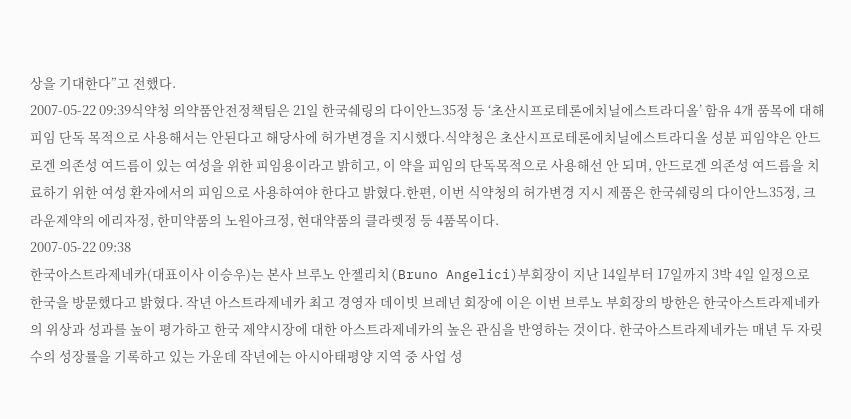상을 기대한다”고 전했다.
2007-05-22 09:39식약청 의약품안전정책팀은 21일 한국쉐링의 다이안느35정 등 ‘초산시프로테론에치닐에스트라디올’ 함유 4개 품목에 대해 피임 단독 목적으로 사용해서는 안된다고 해당사에 허가변경을 지시했다.식약청은 초산시프로테론에치닐에스트라디올 성분 피임약은 안드로겐 의존성 여드름이 있는 여성을 위한 피임용이라고 밝히고, 이 약을 피임의 단독목적으로 사용해선 안 되며, 안드로겐 의존성 여드름을 치료하기 위한 여성 환자에서의 피임으로 사용하여야 한다고 밝혔다.한편, 이번 식약청의 허가변경 지시 제품은 한국쉐링의 다이안느35정, 크라운제약의 에리자정, 한미약품의 노원아크정, 현대약품의 클라렛정 등 4품목이다.
2007-05-22 09:38
한국아스트라제네카(대표이사 이승우)는 본사 브루노 안젤리치(Bruno Angelici)부회장이 지난 14일부터 17일까지 3박 4일 일정으로 한국을 방문했다고 밝혔다. 작년 아스트라제네카 최고 경영자 데이빗 브레넌 회장에 이은 이번 브루노 부회장의 방한은 한국아스트라제네카의 위상과 성과를 높이 평가하고 한국 제약시장에 대한 아스트라제네카의 높은 관심을 반영하는 것이다. 한국아스트라제네카는 매년 두 자릿수의 성장률을 기록하고 있는 가운데 작년에는 아시아태평양 지역 중 사업 성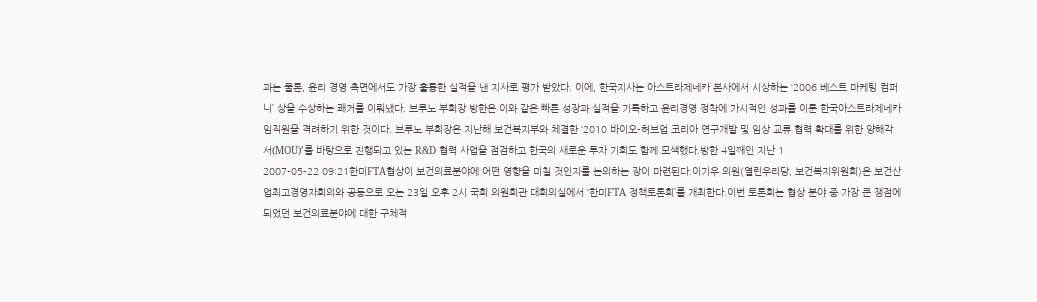과는 물론, 윤리 경영 측면에서도 가장 훌륭한 실적을 낸 지사로 평가 받았다. 이에, 한국지사는 아스트라제네카 본사에서 시상하는 ‘2006 베스트 마케팅 컴퍼니’ 상을 수상하는 쾌거를 이뤄냈다. 브루노 부회장 방한은 이와 같은 빠른 성장과 실적을 기록하고 윤리경영 정착에 가시적인 성과를 이룬 한국아스트라제네카 임직원을 격려하기 위한 것이다. 브루노 부회장은 지난해 보건복지부와 체결한 ‘2010 바이오-허브업 코리아 연구개발 및 임상 교류 협력 확대를 위한 양해각서(MOU)’를 바탕으로 진행되고 있는 R&D 협력 사업을 점검하고 한국의 새로운 투자 기회도 함께 모색했다.방한 4일째인 지난 1
2007-05-22 09:21한미FTA협상이 보건의료분야에 어떤 영향을 미칠 것인지를 논의하는 장이 마련된다.이기우 의원(열린우리당, 보건복지위원회)은 보건산업최고경영자회의와 공동으로 오는 23일 오후 2시 국회 의원회관 대회의실에서 ‘한미FTA 정책토론회’를 개최한다.이번 토론회는 협상 분야 중 가장 큰 쟁점에 되었던 보건의료분야에 대한 구체적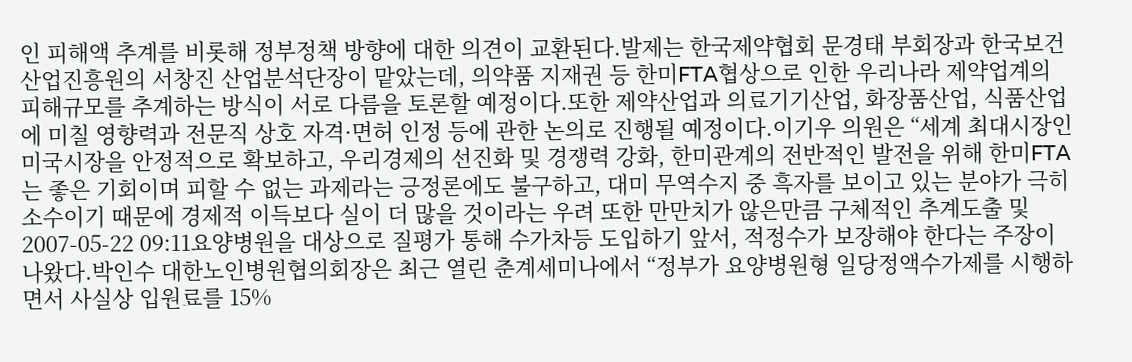인 피해액 추계를 비롯해 정부정책 방향에 대한 의견이 교환된다.발제는 한국제약협회 문경태 부회장과 한국보건산업진흥원의 서창진 산업분석단장이 맡았는데, 의약품 지재권 등 한미FTA협상으로 인한 우리나라 제약업계의 피해규모를 추계하는 방식이 서로 다름을 토론할 예정이다.또한 제약산업과 의료기기산업, 화장품산업, 식품산업에 미칠 영향력과 전문직 상호 자격·면허 인정 등에 관한 논의로 진행될 예정이다.이기우 의원은 “세계 최대시장인 미국시장을 안정적으로 확보하고, 우리경제의 선진화 및 경쟁력 강화, 한미관계의 전반적인 발전을 위해 한미FTA는 좋은 기회이며 피할 수 없는 과제라는 긍정론에도 불구하고, 대미 무역수지 중 흑자를 보이고 있는 분야가 극히 소수이기 때문에 경제적 이득보다 실이 더 많을 것이라는 우려 또한 만만치가 않은만큼 구체적인 추계도출 및
2007-05-22 09:11요양병원을 대상으로 질평가 통해 수가차등 도입하기 앞서, 적정수가 보장해야 한다는 주장이 나왔다.박인수 대한노인병원협의회장은 최근 열린 춘계세미나에서 “정부가 요양병원형 일당정액수가제를 시행하면서 사실상 입원료를 15%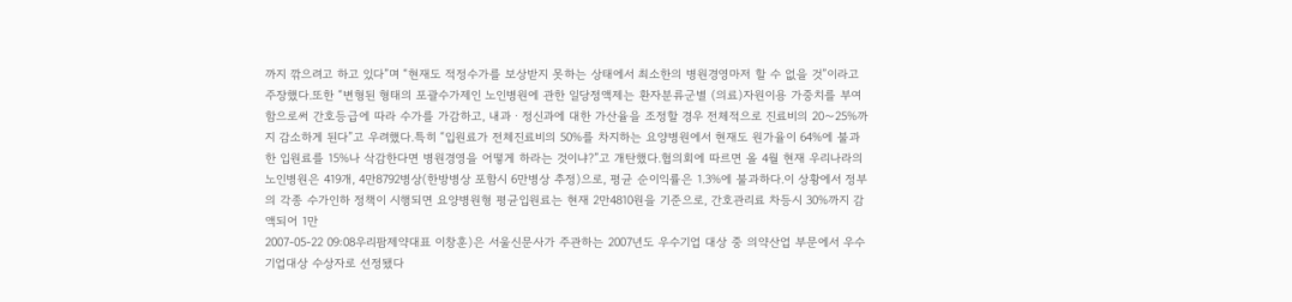까지 깎으려고 하고 있다”며 “현재도 적정수가를 보상받지 못하는 상태에서 최소한의 병원경영마저 할 수 없을 것”이라고 주장했다.또한 “변형된 형태의 포괄수가제인 노인병원에 관한 일당정액제는 환자분류군별 (의료)자원이용 가중치를 부여함으로써 간호등급에 따라 수가를 가감하고, 내과ㆍ정신과에 대한 가산율을 조정할 경우 전체적으로 진료비의 20〜25%까지 감소하게 된다”고 우려했다.특히 “입원료가 전체진료비의 50%를 차지하는 요양병원에서 현재도 원가율이 64%에 불과한 입원료를 15%나 삭감한다면 병원경영을 어떻게 하라는 것이냐?”고 개탄했다.협의회에 따르면 올 4월 현재 우리나라의 노인병원은 419개, 4만8792병상(한방병상 포함시 6만병상 추정)으로, 평균 순이익률은 1.3%에 불과하다.이 상황에서 정부의 각종 수가인하 정책이 시행되면 요양병원형 평균입원료는 현재 2만4810원을 기준으로, 간호관리료 차등시 30%까지 감액되어 1만
2007-05-22 09:08우리팜제약대표 이창훈)은 서울신문사가 주관하는 2007년도 우수기업 대상 중 의약산업 부문에서 우수기업대상 수상자로 선정됐다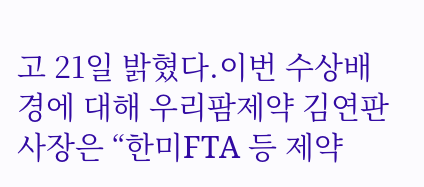고 21일 밝혔다.이번 수상배경에 대해 우리팜제약 김연판 사장은 “한미FTA 등 제약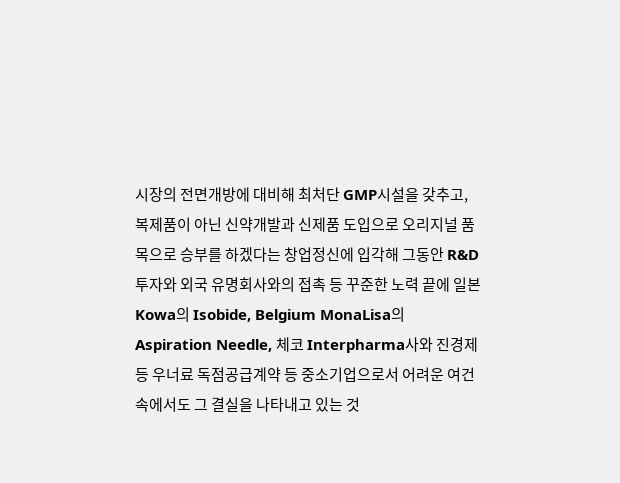시장의 전면개방에 대비해 최처단 GMP시설을 갖추고, 복제품이 아닌 신약개발과 신제품 도입으로 오리지널 품목으로 승부를 하겠다는 창업정신에 입각해 그동안 R&D투자와 외국 유명회사와의 접촉 등 꾸준한 노력 끝에 일본 Kowa의 Isobide, Belgium MonaLisa의 Aspiration Needle, 체코 Interpharma사와 진경제 등 우너료 독점공급계약 등 중소기업으로서 어려운 여건 속에서도 그 결실을 나타내고 있는 것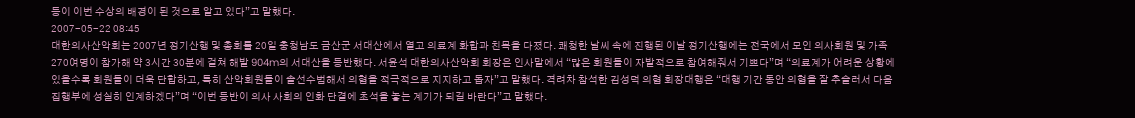등이 이번 수상의 배경이 된 것으로 알고 있다”고 말했다.
2007-05-22 08:45
대한의사산악회는 2007년 정기산행 및 총회를 20일 충청남도 금산군 서대산에서 열고 의료계 화합과 친목을 다졌다. 쾌청한 날씨 속에 진행된 이날 정기산행에는 전국에서 모인 의사회원 및 가족 270여명이 참가해 약 3시간 30분에 걸쳐 해발 904m의 서대산을 등반했다. 서윤석 대한의사산악회 회장은 인사말에서 “많은 회원들이 자발적으로 참여해줘서 기쁘다”며 “의료계가 어려운 상황에 있을수록 회원들이 더욱 단합하고, 특히 산악회원들이 솔선수범해서 의협을 적극적으로 지지하고 돕자”고 말했다. 격려차 참석한 김성덕 의협 회장대행은 “대행 기간 동안 의협을 잘 추슬러서 다음 집행부에 성실히 인계하겠다”며 “이번 등반이 의사 사회의 인화 단결에 초석을 놓는 계기가 되길 바란다”고 말했다.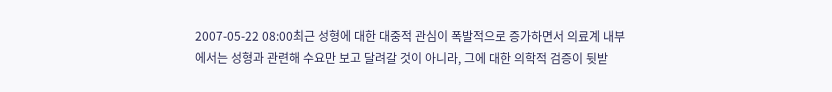2007-05-22 08:00최근 성형에 대한 대중적 관심이 폭발적으로 증가하면서 의료계 내부에서는 성형과 관련해 수요만 보고 달려갈 것이 아니라, 그에 대한 의학적 검증이 뒷받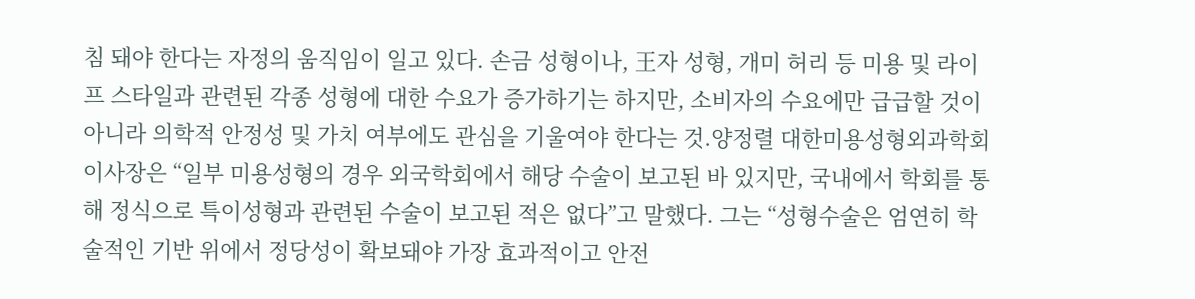침 돼야 한다는 자정의 움직임이 일고 있다. 손금 성형이나, 王자 성형, 개미 허리 등 미용 및 라이프 스타일과 관련된 각종 성형에 대한 수요가 증가하기는 하지만, 소비자의 수요에만 급급할 것이 아니라 의학적 안정성 및 가치 여부에도 관심을 기울여야 한다는 것.양정렬 대한미용성형외과학회 이사장은 “일부 미용성형의 경우 외국학회에서 해당 수술이 보고된 바 있지만, 국내에서 학회를 통해 정식으로 특이성형과 관련된 수술이 보고된 적은 없다”고 말했다. 그는 “성형수술은 엄연히 학술적인 기반 위에서 정당성이 확보돼야 가장 효과적이고 안전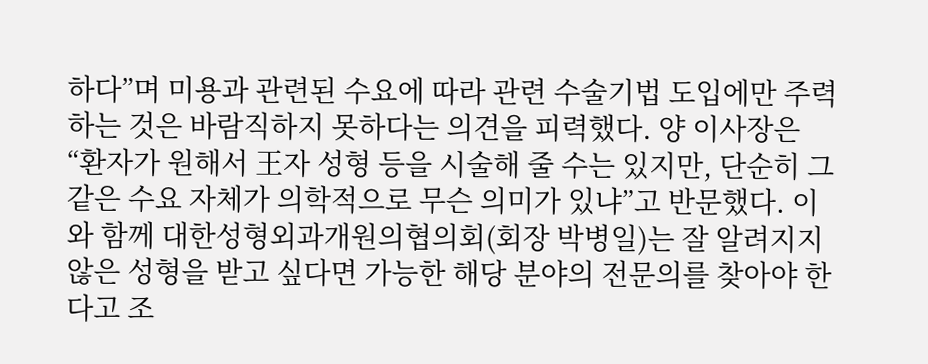하다”며 미용과 관련된 수요에 따라 관련 수술기법 도입에만 주력하는 것은 바람직하지 못하다는 의견을 피력했다. 양 이사장은 “환자가 원해서 王자 성형 등을 시술해 줄 수는 있지만, 단순히 그같은 수요 자체가 의학적으로 무슨 의미가 있냐”고 반문했다. 이와 함께 대한성형외과개원의협의회(회장 박병일)는 잘 알려지지 않은 성형을 받고 싶다면 가능한 해당 분야의 전문의를 찾아야 한다고 조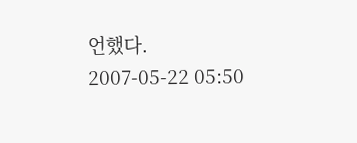언했다.
2007-05-22 05:50